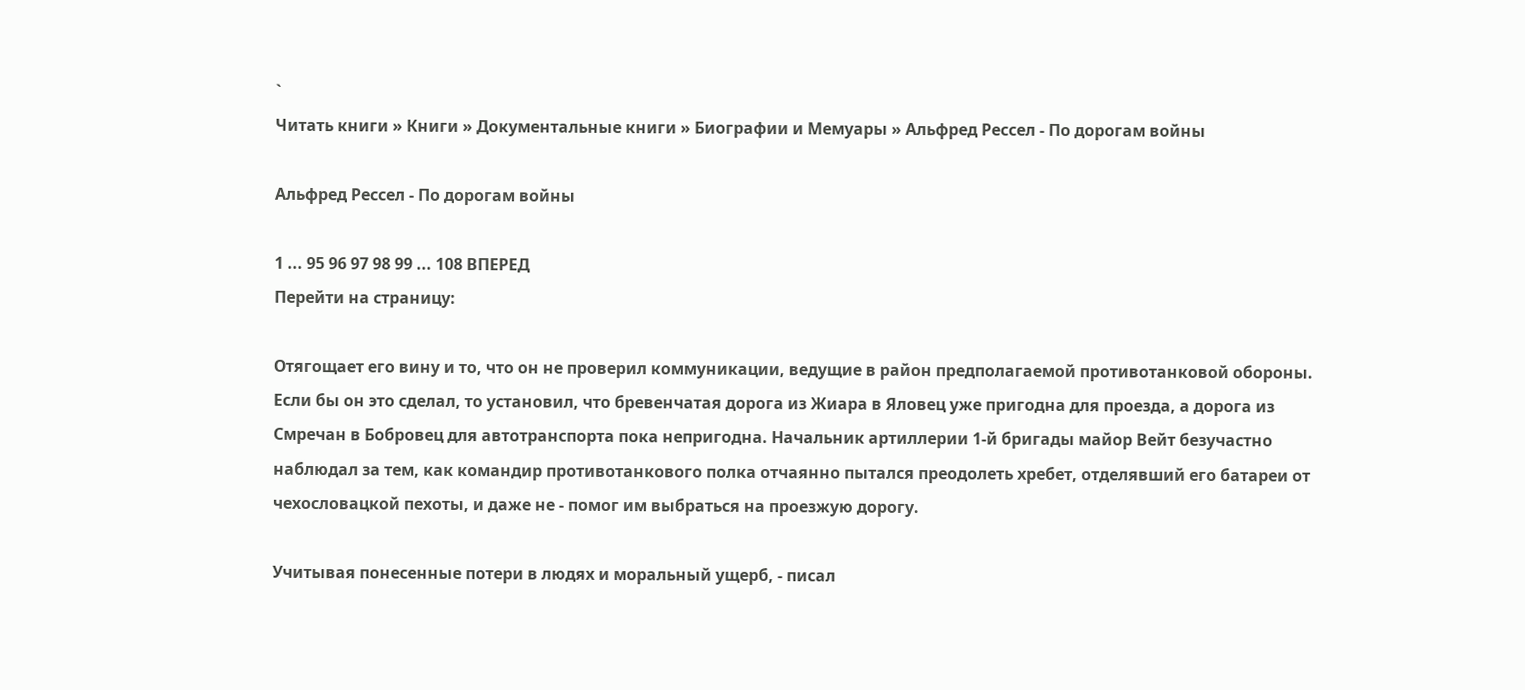`
Читать книги » Книги » Документальные книги » Биографии и Мемуары » Альфред Рессел - По дорогам войны

Альфред Рессел - По дорогам войны

1 ... 95 96 97 98 99 ... 108 ВПЕРЕД
Перейти на страницу:

Отягощает его вину и то, что он не проверил коммуникации, ведущие в район предполагаемой противотанковой обороны. Если бы он это сделал, то установил, что бревенчатая дорога из Жиара в Яловец уже пригодна для проезда, а дорога из Смречан в Бобровец для автотранспорта пока непригодна. Начальник артиллерии 1-й бригады майор Вейт безучастно наблюдал за тем, как командир противотанкового полка отчаянно пытался преодолеть хребет, отделявший его батареи от чехословацкой пехоты, и даже не - помог им выбраться на проезжую дорогу.

Учитывая понесенные потери в людях и моральный ущерб, - писал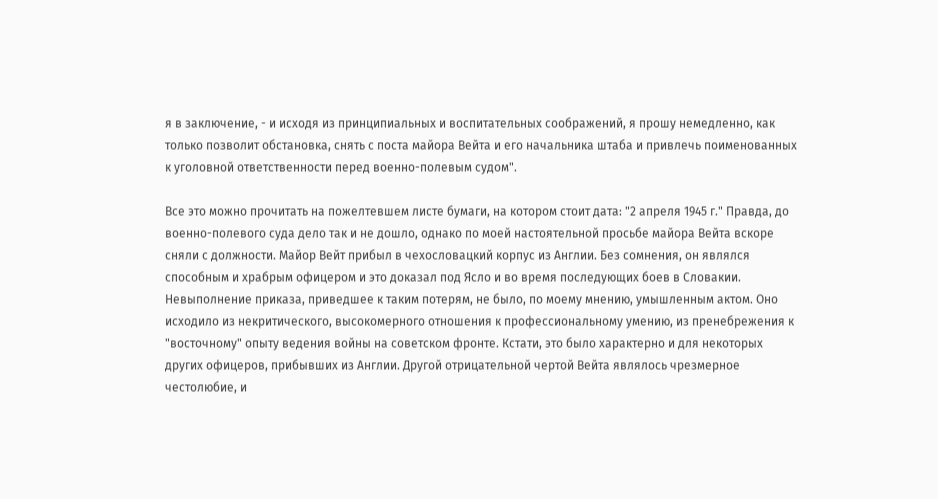я в заключение, - и исходя из принципиальных и воспитательных соображений, я прошу немедленно, как только позволит обстановка, снять с поста майора Вейта и его начальника штаба и привлечь поименованных к уголовной ответственности перед военно-полевым судом".

Все это можно прочитать на пожелтевшем листе бумаги, на котором стоит дата: "2 апреля 1945 г." Правда, до военно-полевого суда дело так и не дошло, однако по моей настоятельной просьбе майора Вейта вскоре сняли с должности. Майор Вейт прибыл в чехословацкий корпус из Англии. Без сомнения, он являлся способным и храбрым офицером и это доказал под Ясло и во время последующих боев в Словакии. Невыполнение приказа, приведшее к таким потерям, не было, по моему мнению, умышленным актом. Оно исходило из некритического, высокомерного отношения к профессиональному умению, из пренебрежения к "восточному" опыту ведения войны на советском фронте. Кстати, это было характерно и для некоторых других офицеров, прибывших из Англии. Другой отрицательной чертой Вейта являлось чрезмерное честолюбие, и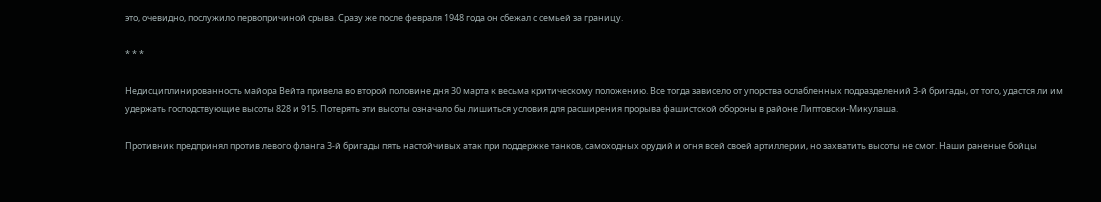это, очевидно, послужило первопричиной срыва. Сразу же после февраля 1948 года он сбежал с семьей за границу.

* * *

Недисциплинированность майора Вейта привела во второй половине дня 30 марта к весьма критическому положению. Все тогда зависело от упорства ослабленных подразделений 3-й бригады, от того, удастся ли им удержать господствующие высоты 828 и 915. Потерять эти высоты означало бы лишиться условия для расширения прорыва фашистской обороны в районе Липтовски-Микулаша.

Противник предпринял против левого фланга 3-й бригады пять настойчивых атак при поддержке танков, самоходных орудий и огня всей своей артиллерии, но захватить высоты не смог. Наши раненые бойцы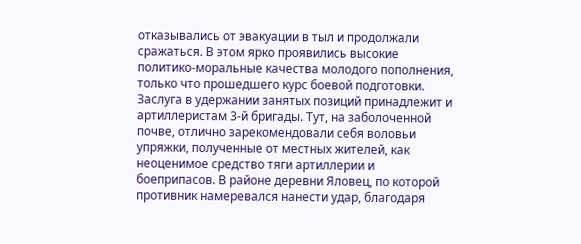отказывались от эвакуации в тыл и продолжали сражаться. В этом ярко проявились высокие политико-моральные качества молодого пополнения, только что прошедшего курс боевой подготовки. Заслуга в удержании занятых позиций принадлежит и артиллеристам 3-й бригады. Тут, на заболоченной почве, отлично зарекомендовали себя воловьи упряжки, полученные от местных жителей, как неоценимое средство тяги артиллерии и боеприпасов. В районе деревни Яловец, по которой противник намеревался нанести удар, благодаря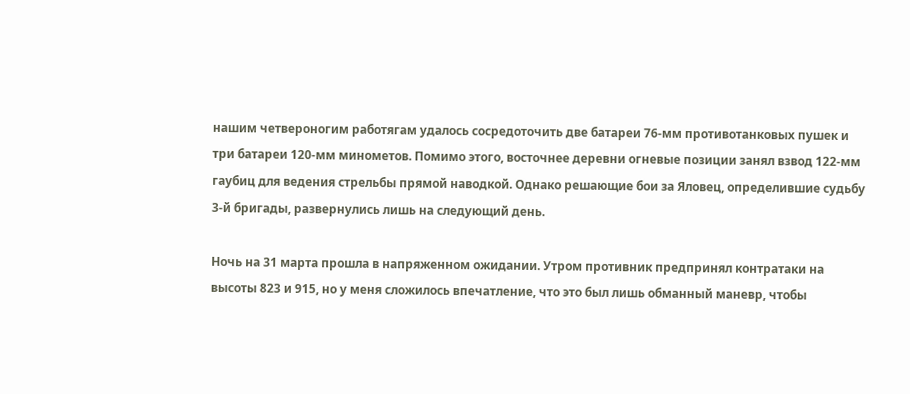нашим четвероногим работягам удалось сосредоточить две батареи 76-мм противотанковых пушек и три батареи 120-мм минометов. Помимо этого, восточнее деревни огневые позиции занял взвод 122-мм гаубиц для ведения стрельбы прямой наводкой. Однако решающие бои за Яловец, определившие судьбу 3-й бригады, развернулись лишь на следующий день.

Ночь на 31 марта прошла в напряженном ожидании. Утром противник предпринял контратаки на высоты 823 и 915, но у меня сложилось впечатление, что это был лишь обманный маневр, чтобы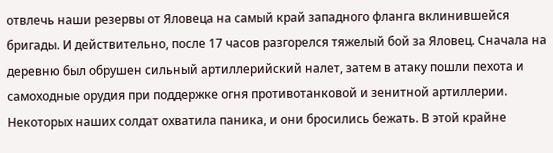отвлечь наши резервы от Яловеца на самый край западного фланга вклинившейся бригады. И действительно, после 17 часов разгорелся тяжелый бой за Яловец. Сначала на деревню был обрушен сильный артиллерийский налет, затем в атаку пошли пехота и самоходные орудия при поддержке огня противотанковой и зенитной артиллерии. Некоторых наших солдат охватила паника, и они бросились бежать. В этой крайне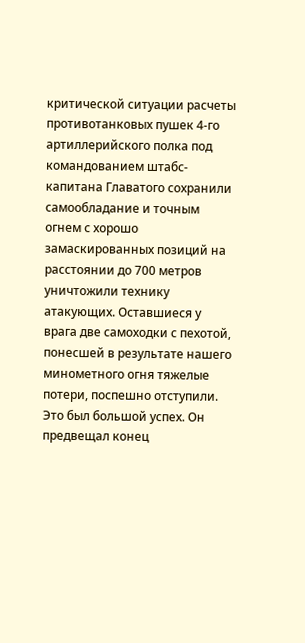критической ситуации расчеты противотанковых пушек 4-го артиллерийского полка под командованием штабс-капитана Главатого сохранили самообладание и точным огнем с хорошо замаскированных позиций на расстоянии до 700 метров уничтожили технику атакующих. Оставшиеся у врага две самоходки с пехотой, понесшей в результате нашего минометного огня тяжелые потери, поспешно отступили. Это был большой успех. Он предвещал конец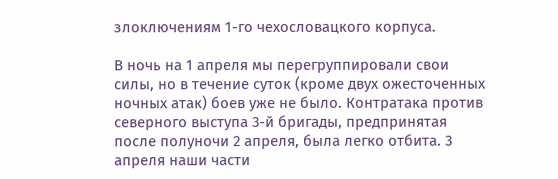злоключениям 1-го чехословацкого корпуса.

В ночь на 1 апреля мы перегруппировали свои силы, но в течение суток (кроме двух ожесточенных ночных атак) боев уже не было. Контратака против северного выступа 3-й бригады, предпринятая после полуночи 2 апреля, была легко отбита. 3 апреля наши части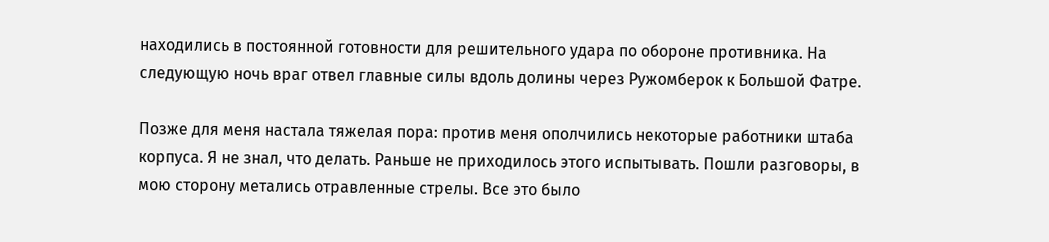находились в постоянной готовности для решительного удара по обороне противника. На следующую ночь враг отвел главные силы вдоль долины через Ружомберок к Большой Фатре.

Позже для меня настала тяжелая пора: против меня ополчились некоторые работники штаба корпуса. Я не знал, что делать. Раньше не приходилось этого испытывать. Пошли разговоры, в мою сторону метались отравленные стрелы. Все это было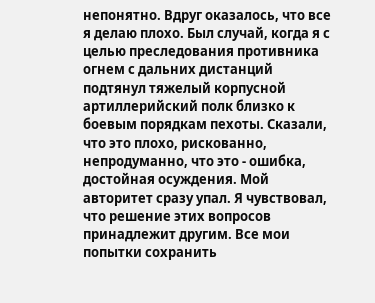непонятно. Вдруг оказалось, что все я делаю плохо. Был случай, когда я с целью преследования противника огнем с дальних дистанций подтянул тяжелый корпусной артиллерийский полк близко к боевым порядкам пехоты. Сказали, что это плохо, рискованно, непродуманно, что это - ошибка, достойная осуждения. Мой авторитет сразу упал. Я чувствовал, что решение этих вопросов принадлежит другим. Все мои попытки сохранить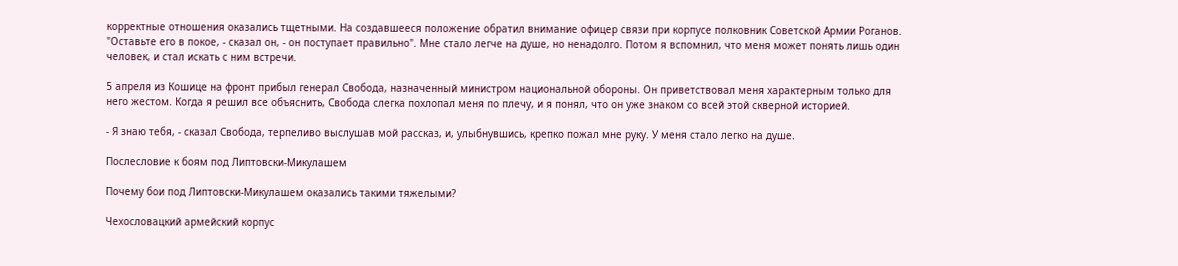корректные отношения оказались тщетными. На создавшееся положение обратил внимание офицер связи при корпусе полковник Советской Армии Роганов. "Оставьте его в покое, - сказал он, - он поступает правильно". Мне стало легче на душе, но ненадолго. Потом я вспомнил, что меня может понять лишь один человек, и стал искать с ним встречи.

5 апреля из Кошице на фронт прибыл генерал Свобода, назначенный министром национальной обороны. Он приветствовал меня характерным только для него жестом. Когда я решил все объяснить, Свобода слегка похлопал меня по плечу, и я понял, что он уже знаком со всей этой скверной историей.

- Я знаю тебя, - сказал Свобода, терпеливо выслушав мой рассказ, и, улыбнувшись, крепко пожал мне руку. У меня стало легко на душе.

Послесловие к боям под Липтовски-Микулашем

Почему бои под Липтовски-Микулашем оказались такими тяжелыми?

Чехословацкий армейский корпус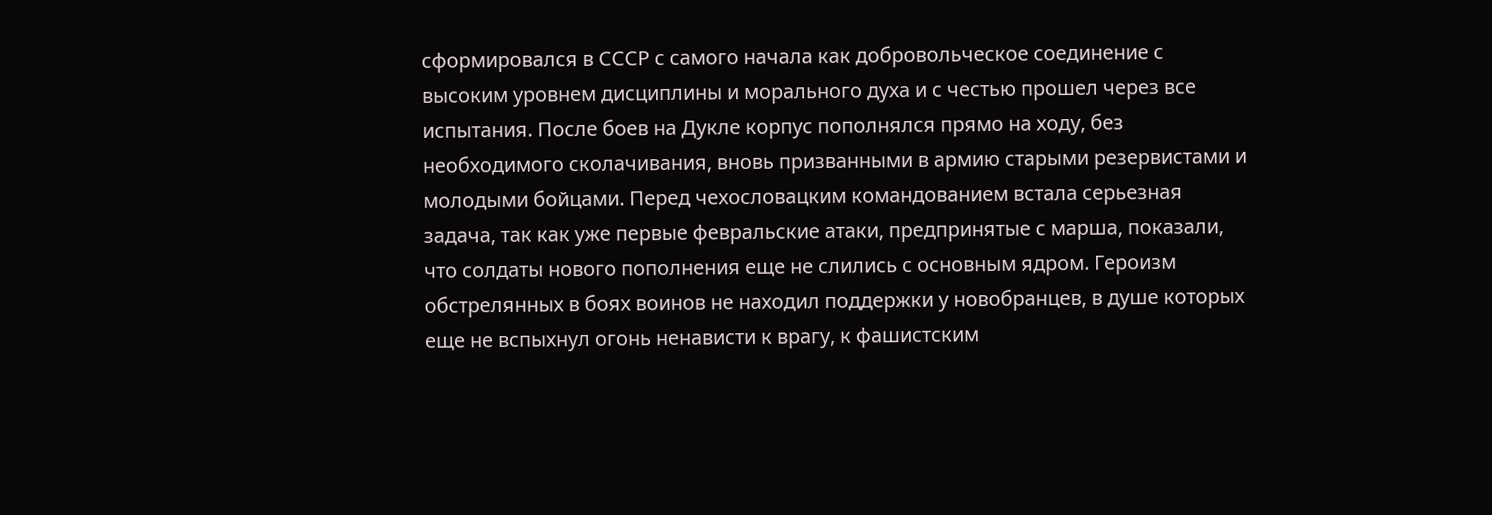сформировался в СССР с самого начала как добровольческое соединение с высоким уровнем дисциплины и морального духа и с честью прошел через все испытания. После боев на Дукле корпус пополнялся прямо на ходу, без необходимого сколачивания, вновь призванными в армию старыми резервистами и молодыми бойцами. Перед чехословацким командованием встала серьезная задача, так как уже первые февральские атаки, предпринятые с марша, показали, что солдаты нового пополнения еще не слились с основным ядром. Героизм обстрелянных в боях воинов не находил поддержки у новобранцев, в душе которых еще не вспыхнул огонь ненависти к врагу, к фашистским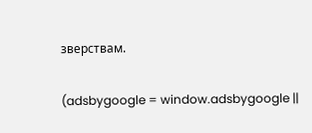зверствам.

(adsbygoogle = window.adsbygoogle ||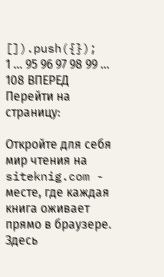[]).push({});
1 ... 95 96 97 98 99 ... 108 ВПЕРЕД
Перейти на страницу:

Откройте для себя мир чтения на siteknig.com - месте, где каждая книга оживает прямо в браузере. Здесь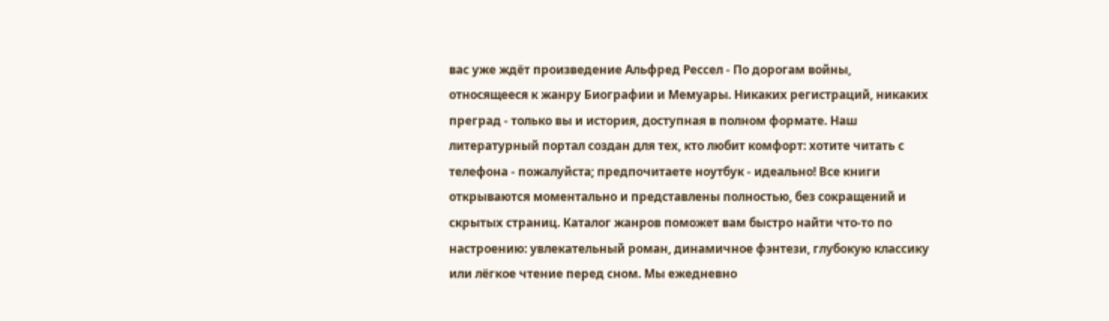вас уже ждёт произведение Альфред Рессел - По дорогам войны, относящееся к жанру Биографии и Мемуары. Никаких регистраций, никаких преград - только вы и история, доступная в полном формате. Наш литературный портал создан для тех, кто любит комфорт: хотите читать с телефона - пожалуйста; предпочитаете ноутбук - идеально! Все книги открываются моментально и представлены полностью, без сокращений и скрытых страниц. Каталог жанров поможет вам быстро найти что-то по настроению: увлекательный роман, динамичное фэнтези, глубокую классику или лёгкое чтение перед сном. Мы ежедневно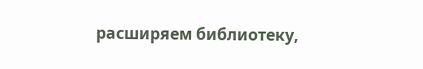расширяем библиотеку,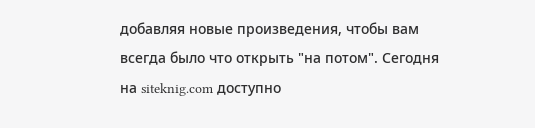добавляя новые произведения, чтобы вам всегда было что открыть "на потом". Сегодня на siteknig.com доступно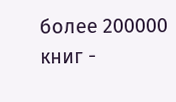более 200000 книг -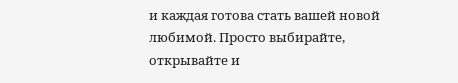и каждая готова стать вашей новой любимой. Просто выбирайте, открывайте и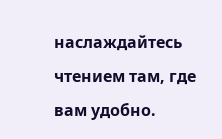наслаждайтесь чтением там, где вам удобно.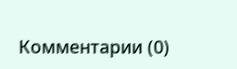Комментарии (0)